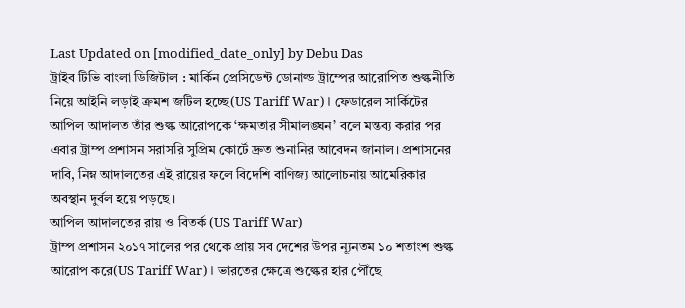Last Updated on [modified_date_only] by Debu Das
ট্রাইব টিভি বাংলা ডিজিটাল : মার্কিন প্রেসিডেন্ট ডোনাল্ড ট্রাম্পের আরোপিত শুল্কনীতি নিয়ে আইনি লড়াই ক্রমশ জটিল হচ্ছে(US Tariff War)। ফেডারেল সার্কিটের আপিল আদালত তাঁর শুল্ক আরোপকে ‘ক্ষমতার সীমালঙ্ঘন’ বলে মন্তব্য করার পর এবার ট্রাম্প প্রশাসন সরাসরি সুপ্রিম কোর্টে দ্রুত শুনানির আবেদন জানাল। প্রশাসনের দাবি, নিম্ন আদালতের এই রায়ের ফলে বিদেশি বাণিজ্য আলোচনায় আমেরিকার অবস্থান দুর্বল হয়ে পড়ছে।
আপিল আদালতের রায় ও বিতর্ক (US Tariff War)
ট্রাম্প প্রশাসন ২০১৭ সালের পর থেকে প্রায় সব দেশের উপর ন্যূনতম ১০ শতাংশ শুল্ক আরোপ করে(US Tariff War)। ভারতের ক্ষেত্রে শুল্কের হার পৌঁছে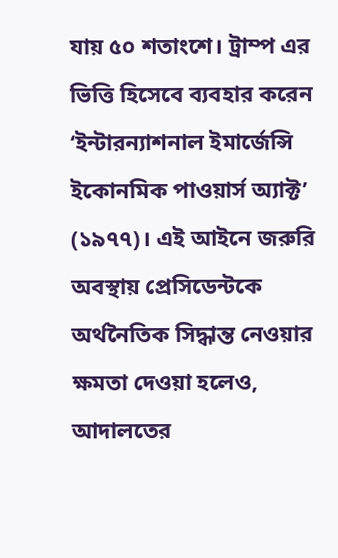যায় ৫০ শতাংশে। ট্রাম্প এর ভিত্তি হিসেবে ব্যবহার করেন ‘ইন্টারন্যাশনাল ইমার্জেন্সি ইকোনমিক পাওয়ার্স অ্যাক্ট’ (১৯৭৭)। এই আইনে জরুরি অবস্থায় প্রেসিডেন্টকে অর্থনৈতিক সিদ্ধান্ত নেওয়ার ক্ষমতা দেওয়া হলেও, আদালতের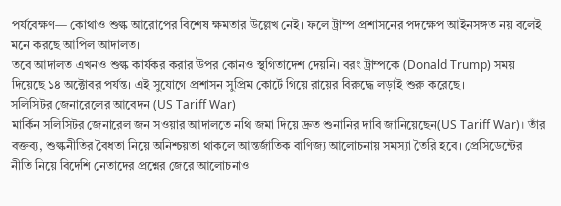পর্যবেক্ষণ— কোথাও শুল্ক আরোপের বিশেষ ক্ষমতার উল্লেখ নেই। ফলে ট্রাম্প প্রশাসনের পদক্ষেপ আইনসঙ্গত নয় বলেই মনে করছে আপিল আদালত।
তবে আদালত এখনও শুল্ক কার্যকর করার উপর কোনও স্থগিতাদেশ দেয়নি। বরং ট্রাম্পকে (Donald Trump) সময় দিয়েছে ১৪ অক্টোবর পর্যন্ত। এই সুযোগে প্রশাসন সুপ্রিম কোর্টে গিয়ে রায়ের বিরুদ্ধে লড়াই শুরু করেছে।
সলিসিটর জেনারেলের আবেদন (US Tariff War)
মার্কিন সলিসিটর জেনারেল জন সওয়ার আদালতে নথি জমা দিয়ে দ্রুত শুনানির দাবি জানিয়েছেন(US Tariff War)। তাঁর বক্তব্য, শুল্কনীতির বৈধতা নিয়ে অনিশ্চয়তা থাকলে আন্তর্জাতিক বাণিজ্য আলোচনায় সমস্যা তৈরি হবে। প্রেসিডেন্টের নীতি নিয়ে বিদেশি নেতাদের প্রশ্নের জেরে আলোচনাও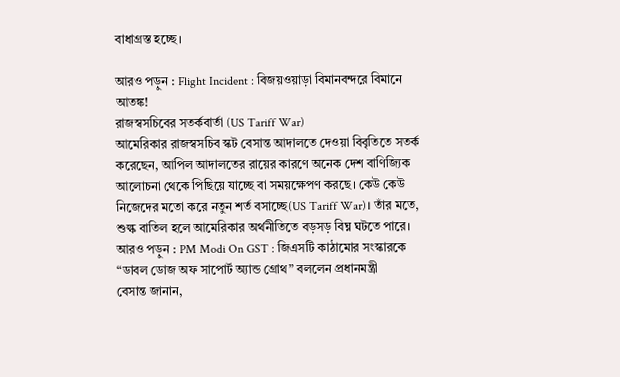বাধাগ্রস্ত হচ্ছে।

আরও পড়ুন : Flight Incident : বিজয়ওয়াড়া বিমানবন্দরে বিমানে আতঙ্ক!
রাজস্বসচিবের সতর্কবার্তা (US Tariff War)
আমেরিকার রাজস্বসচিব স্কট বেসান্ত আদালতে দেওয়া বিবৃতিতে সতর্ক করেছেন, আপিল আদালতের রায়ের কারণে অনেক দেশ বাণিজ্যিক আলোচনা থেকে পিছিয়ে যাচ্ছে বা সময়ক্ষেপণ করছে। কেউ কেউ নিজেদের মতো করে নতুন শর্ত বসাচ্ছে(US Tariff War)। তাঁর মতে, শুল্ক বাতিল হলে আমেরিকার অর্থনীতিতে বড়সড় বিঘ্ন ঘটতে পারে।
আরও পড়ুন : PM Modi On GST : জিএসটি কাঠামোর সংস্কারকে “ডাবল ডোজ অফ সাপোর্ট অ্যান্ড গ্রোথ” বললেন প্রধানমন্ত্রী
বেসান্ত জানান,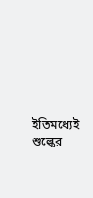ইতিমধ্যেই শুল্কের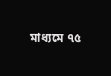মাধ্যমে ৭৫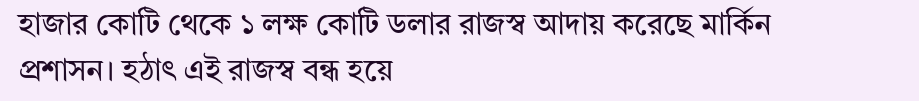হাজার কোটি থেকে ১ লক্ষ কোটি ডলার রাজস্ব আদায় করেছে মার্কিন প্রশাসন। হঠাৎ এই রাজস্ব বন্ধ হয়ে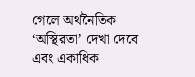গেলে অর্থনৈতিক ‘অস্থিরতা’ দেখা দেবে এবং একাধিক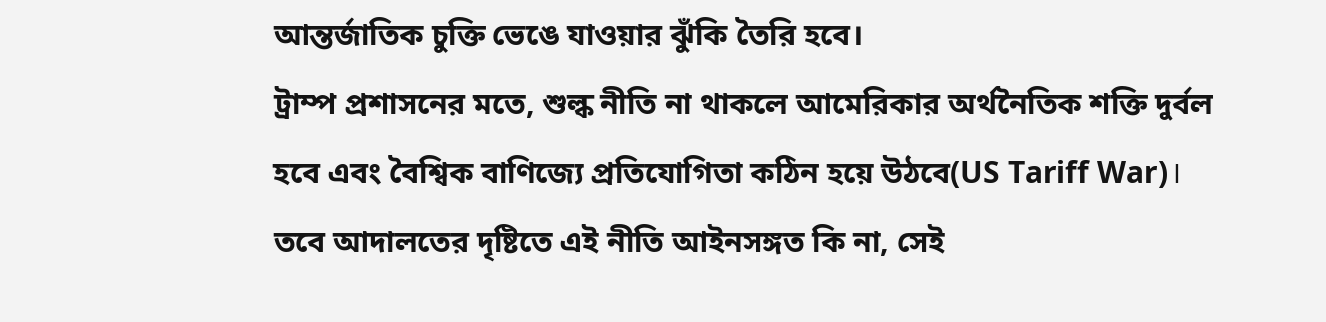আন্তর্জাতিক চুক্তি ভেঙে যাওয়ার ঝুঁকি তৈরি হবে।
ট্রাম্প প্রশাসনের মতে, শুল্ক নীতি না থাকলে আমেরিকার অর্থনৈতিক শক্তি দুর্বল হবে এবং বৈশ্বিক বাণিজ্যে প্রতিযোগিতা কঠিন হয়ে উঠবে(US Tariff War)। তবে আদালতের দৃষ্টিতে এই নীতি আইনসঙ্গত কি না, সেই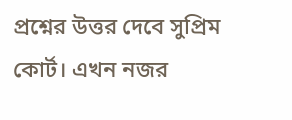প্রশ্নের উত্তর দেবে সুপ্রিম কোর্ট। এখন নজর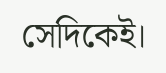সেদিকেই।